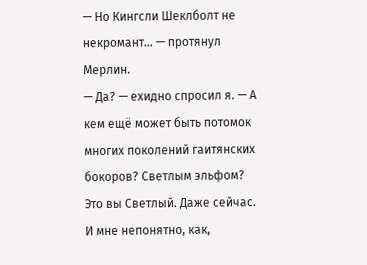— Но Кингсли Шеклболт не некромант… — протянул Мерлин.
— Да? — ехидно спросил я. — А кем ещё может быть потомок многих поколений гаитянских бокоров? Светлым эльфом? Это вы Светлый. Даже сейчас. И мне непонятно, как,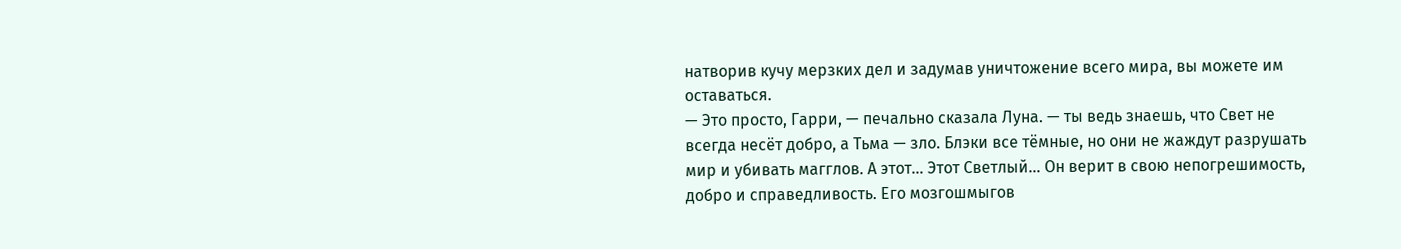натворив кучу мерзких дел и задумав уничтожение всего мира, вы можете им оставаться.
— Это просто, Гарри, — печально сказала Луна. — ты ведь знаешь, что Свет не всегда несёт добро, а Тьма — зло. Блэки все тёмные, но они не жаждут разрушать мир и убивать магглов. А этот… Этот Светлый… Он верит в свою непогрешимость, добро и справедливость. Его мозгошмыгов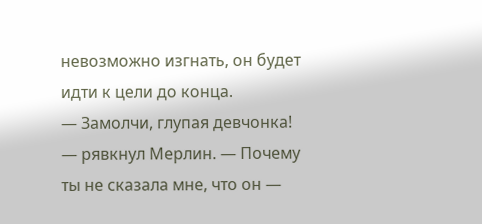невозможно изгнать, он будет идти к цели до конца.
— Замолчи, глупая девчонка! — рявкнул Мерлин. — Почему ты не сказала мне, что он —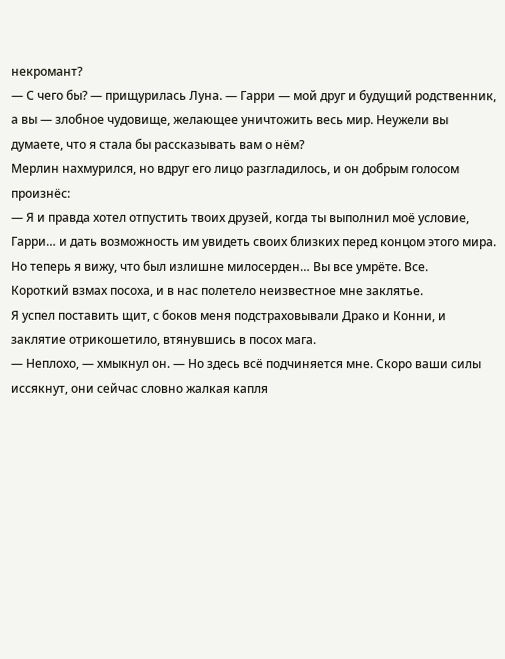некромант?
— С чего бы? — прищурилась Луна. — Гарри — мой друг и будущий родственник, а вы — злобное чудовище, желающее уничтожить весь мир. Неужели вы думаете, что я стала бы рассказывать вам о нём?
Мерлин нахмурился, но вдруг его лицо разгладилось, и он добрым голосом произнёс:
— Я и правда хотел отпустить твоих друзей, когда ты выполнил моё условие, Гарри… и дать возможность им увидеть своих близких перед концом этого мира. Но теперь я вижу, что был излишне милосерден… Вы все умрёте. Все.
Короткий взмах посоха, и в нас полетело неизвестное мне заклятье.
Я успел поставить щит, с боков меня подстраховывали Драко и Конни, и заклятие отрикошетило, втянувшись в посох мага.
— Неплохо, — хмыкнул он. — Но здесь всё подчиняется мне. Скоро ваши силы иссякнут, они сейчас словно жалкая капля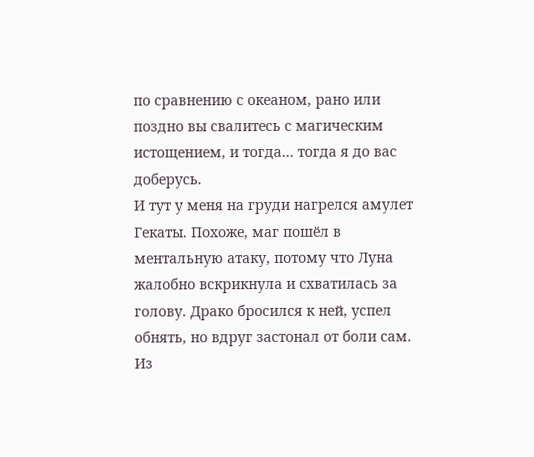по сравнению с океаном, рано или поздно вы свалитесь с магическим истощением, и тогда… тогда я до вас доберусь.
И тут у меня на груди нагрелся амулет Гекаты. Похоже, маг пошёл в ментальную атаку, потому что Луна жалобно вскрикнула и схватилась за голову. Драко бросился к ней, успел обнять, но вдруг застонал от боли сам. Из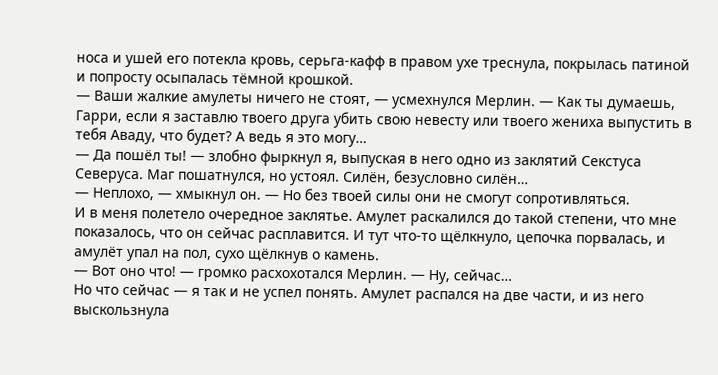носа и ушей его потекла кровь, серьга-кафф в правом ухе треснула, покрылась патиной и попросту осыпалась тёмной крошкой.
— Ваши жалкие амулеты ничего не стоят, — усмехнулся Мерлин. — Как ты думаешь, Гарри, если я заставлю твоего друга убить свою невесту или твоего жениха выпустить в тебя Аваду, что будет? А ведь я это могу…
— Да пошёл ты! — злобно фыркнул я, выпуская в него одно из заклятий Секстуса Северуса. Маг пошатнулся, но устоял. Силён, безусловно силён…
— Неплохо, — хмыкнул он. — Но без твоей силы они не смогут сопротивляться.
И в меня полетело очередное заклятье. Амулет раскалился до такой степени, что мне показалось, что он сейчас расплавится. И тут что-то щёлкнуло, цепочка порвалась, и амулёт упал на пол, сухо щёлкнув о камень.
— Вот оно что! — громко расхохотался Мерлин. — Ну, сейчас…
Но что сейчас — я так и не успел понять. Амулет распался на две части, и из него выскользнула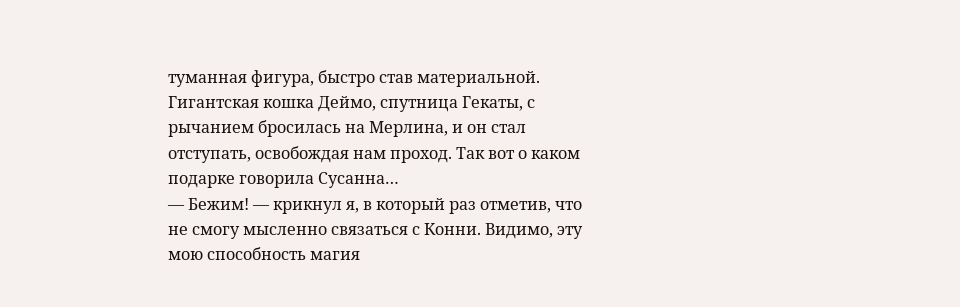туманная фигура, быстро став материальной. Гигантская кошка Деймо, спутница Гекаты, с рычанием бросилась на Мерлина, и он стал отступать, освобождая нам проход. Так вот о каком подарке говорила Сусанна…
— Бежим! — крикнул я, в который раз отметив, что не смогу мысленно связаться с Конни. Видимо, эту мою способность магия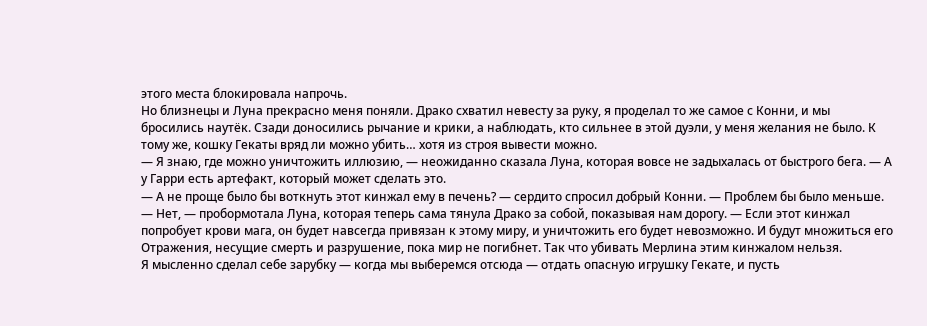этого места блокировала напрочь.
Но близнецы и Луна прекрасно меня поняли. Драко схватил невесту за руку, я проделал то же самое с Конни, и мы бросились наутёк. Сзади доносились рычание и крики, а наблюдать, кто сильнее в этой дуэли, у меня желания не было. К тому же, кошку Гекаты вряд ли можно убить… хотя из строя вывести можно.
— Я знаю, где можно уничтожить иллюзию, — неожиданно сказала Луна, которая вовсе не задыхалась от быстрого бега. — А у Гарри есть артефакт, который может сделать это.
— А не проще было бы воткнуть этот кинжал ему в печень? — сердито спросил добрый Конни. — Проблем бы было меньше.
— Нет, — пробормотала Луна, которая теперь сама тянула Драко за собой, показывая нам дорогу. — Если этот кинжал попробует крови мага, он будет навсегда привязан к этому миру, и уничтожить его будет невозможно. И будут множиться его Отражения, несущие смерть и разрушение, пока мир не погибнет. Так что убивать Мерлина этим кинжалом нельзя.
Я мысленно сделал себе зарубку — когда мы выберемся отсюда — отдать опасную игрушку Гекате, и пусть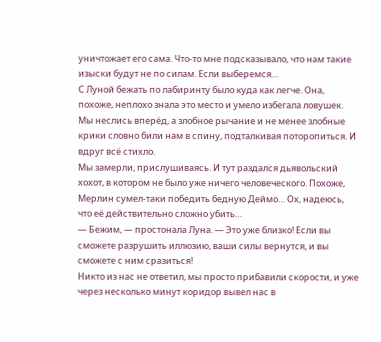уничтожает его сама. Что-то мне подсказывало, что нам такие изыски будут не по силам. Если выберемся…
С Луной бежать по лабиринту было куда как легче. Она, похоже, неплохо знала это место и умело избегала ловушек. Мы неслись вперёд, а злобное рычание и не менее злобные крики словно били нам в спину, подталкивая поторопиться. И вдруг всё стихло.
Мы замерли, прислушиваясь. И тут раздался дьявольский хохот, в котором не было уже ничего человеческого. Похоже, Мерлин сумел-таки победить бедную Деймо… Ох, надеюсь, что её действительно сложно убить…
— Бежим, — простонала Луна. — Это уже близко! Если вы сможете разрушить иллюзию, ваши силы вернутся, и вы сможете с ним сразиться!
Никто из нас не ответил, мы просто прибавили скорости, и уже через несколько минут коридор вывел нас в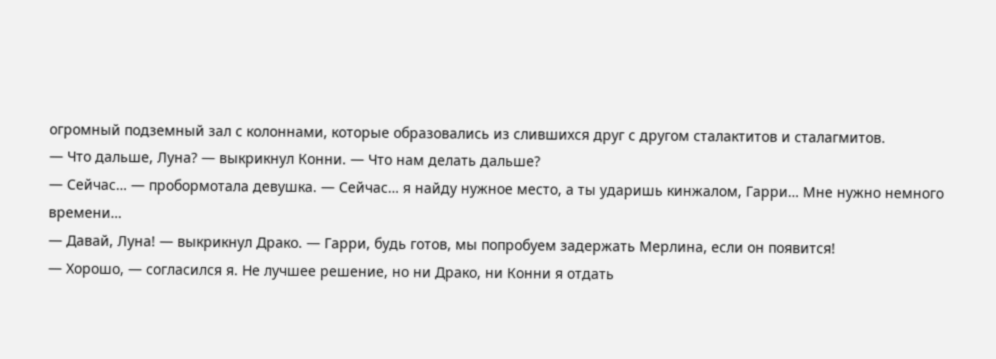огромный подземный зал с колоннами, которые образовались из слившихся друг с другом сталактитов и сталагмитов.
— Что дальше, Луна? — выкрикнул Конни. — Что нам делать дальше?
— Сейчас… — пробормотала девушка. — Сейчас… я найду нужное место, а ты ударишь кинжалом, Гарри… Мне нужно немного времени…
— Давай, Луна! — выкрикнул Драко. — Гарри, будь готов, мы попробуем задержать Мерлина, если он появится!
— Хорошо, — согласился я. Не лучшее решение, но ни Драко, ни Конни я отдать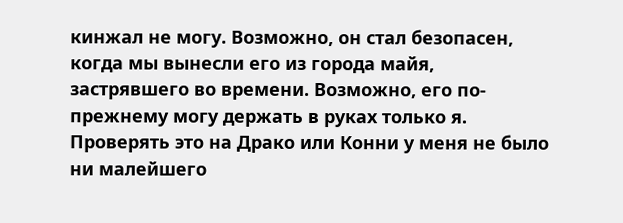кинжал не могу. Возможно, он стал безопасен, когда мы вынесли его из города майя, застрявшего во времени. Возможно, его по-прежнему могу держать в руках только я. Проверять это на Драко или Конни у меня не было ни малейшего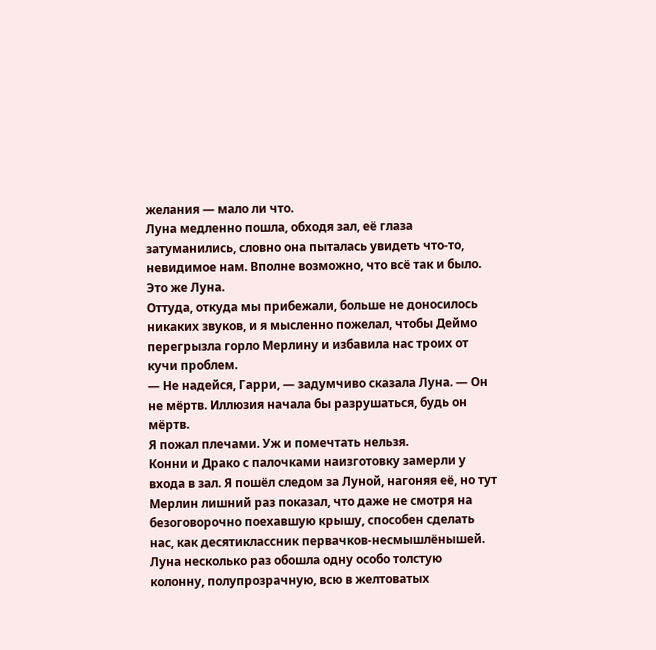желания — мало ли что.
Луна медленно пошла, обходя зал, её глаза затуманились, словно она пыталась увидеть что-то, невидимое нам. Вполне возможно, что всё так и было. Это же Луна.
Оттуда, откуда мы прибежали, больше не доносилось никаких звуков, и я мысленно пожелал, чтобы Деймо перегрызла горло Мерлину и избавила нас троих от кучи проблем.
— Не надейся, Гарри, — задумчиво сказала Луна. — Он не мёртв. Иллюзия начала бы разрушаться, будь он мёртв.
Я пожал плечами. Уж и помечтать нельзя.
Конни и Драко с палочками наизготовку замерли у входа в зал. Я пошёл следом за Луной, нагоняя её, но тут Мерлин лишний раз показал, что даже не смотря на безоговорочно поехавшую крышу, способен сделать нас, как десятиклассник первачков-несмышлёнышей.
Луна несколько раз обошла одну особо толстую колонну, полупрозрачную, всю в желтоватых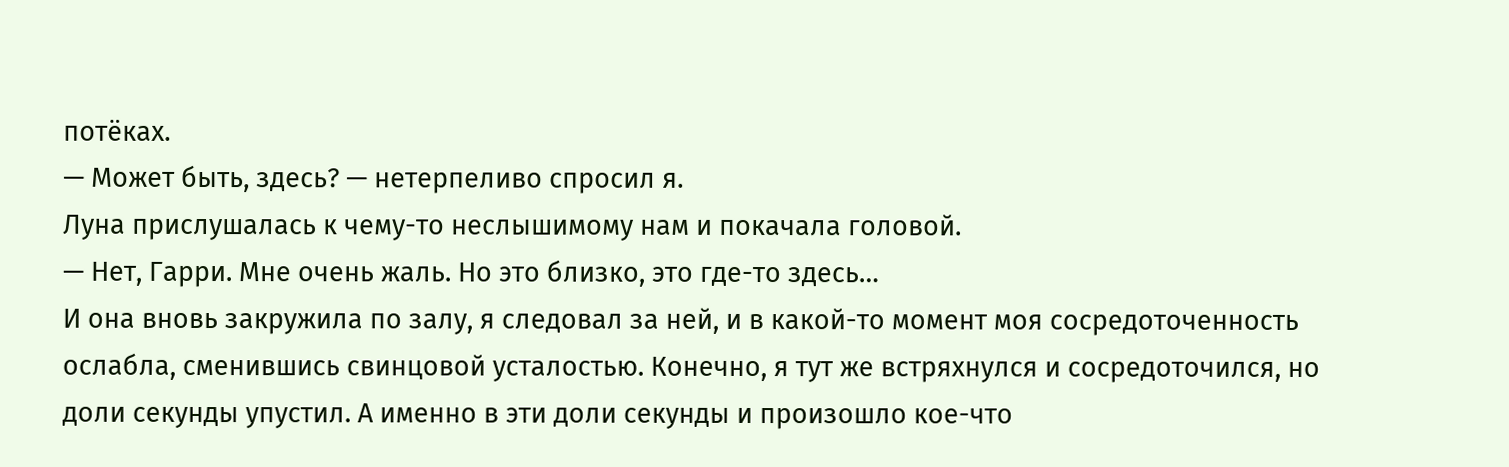потёках.
— Может быть, здесь? — нетерпеливо спросил я.
Луна прислушалась к чему-то неслышимому нам и покачала головой.
— Нет, Гарри. Мне очень жаль. Но это близко, это где-то здесь…
И она вновь закружила по залу, я следовал за ней, и в какой-то момент моя сосредоточенность ослабла, сменившись свинцовой усталостью. Конечно, я тут же встряхнулся и сосредоточился, но доли секунды упустил. А именно в эти доли секунды и произошло кое-что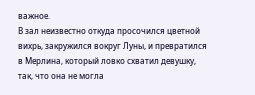важное.
В зал неизвестно откуда просочился цветной вихрь, закружился вокруг Луны, и превратился в Мерлина, который ловко схватил девушку, так, что она не могла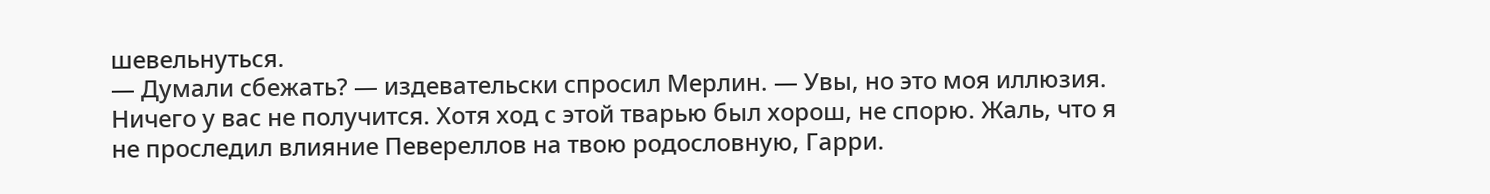шевельнуться.
— Думали сбежать? — издевательски спросил Мерлин. — Увы, но это моя иллюзия. Ничего у вас не получится. Хотя ход с этой тварью был хорош, не спорю. Жаль, что я не проследил влияние Певереллов на твою родословную, Гарри.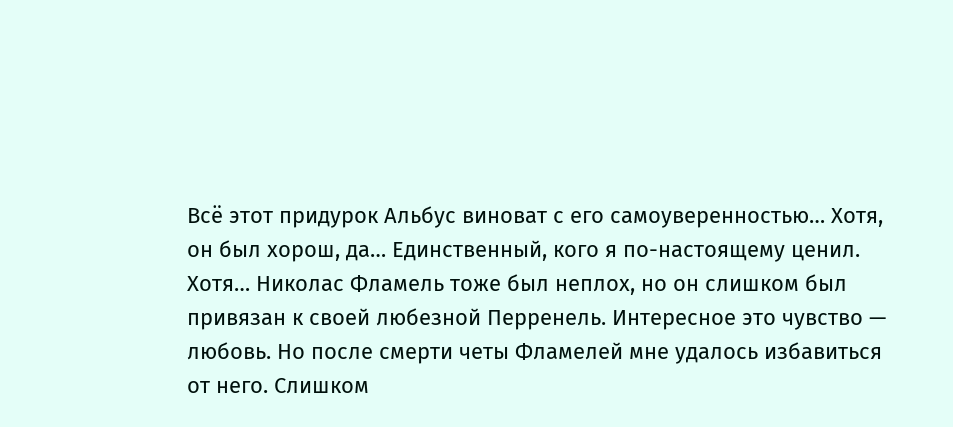Всё этот придурок Альбус виноват с его самоуверенностью… Хотя, он был хорош, да… Единственный, кого я по-настоящему ценил. Хотя… Николас Фламель тоже был неплох, но он слишком был привязан к своей любезной Перренель. Интересное это чувство — любовь. Но после смерти четы Фламелей мне удалось избавиться от него. Слишком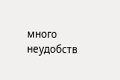много неудобств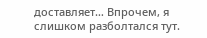доставляет… Впрочем, я слишком разболтался тут.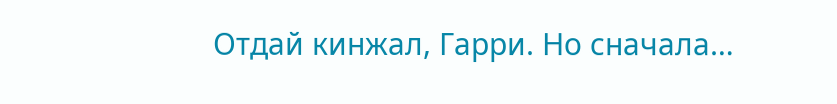Отдай кинжал, Гарри. Но сначала…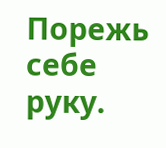Порежь себе руку.